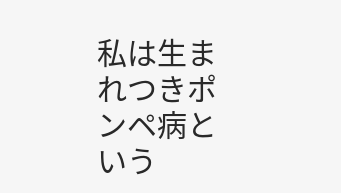私は生まれつきポンペ病という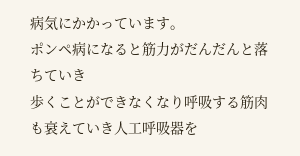病気にかかっています。
ポンペ病になると筋力がだんだんと落ちていき
歩くことができなくなり呼吸する筋肉も衰えていき人工呼吸器を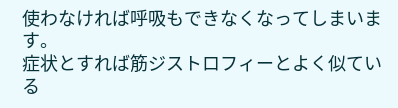使わなければ呼吸もできなくなってしまいます。
症状とすれば筋ジストロフィーとよく似ている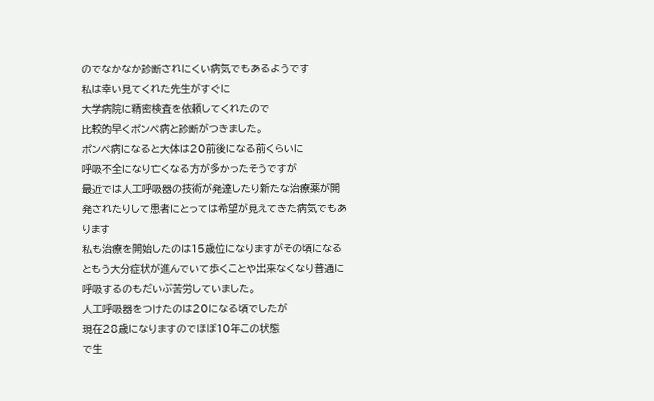のでなかなか診断されにくい病気でもあるようです
私は幸い見てくれた先生がすぐに
大学病院に精密検査を依頼してくれたので
比較的早くポンペ病と診断がつきました。
ポンペ病になると大体は20前後になる前くらいに
呼吸不全になり亡くなる方が多かったそうですが
最近では人工呼吸器の技術が発達したり新たな治療薬が開発されたりして患者にとっては希望が見えてきた病気でもあります
私も治療を開始したのは15歳位になりますがその頃になるともう大分症状が進んでいて歩くことや出来なくなり普通に呼吸するのもだいぶ苦労していました。
人工呼吸器をつけたのは20になる頃でしたが
現在28歳になりますのでほぼ10年この状態
で生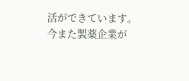活ができています。
今また製薬企業が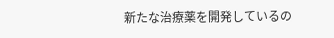新たな治療薬を開発しているの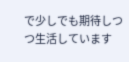で少しでも期待しつつ生活しています